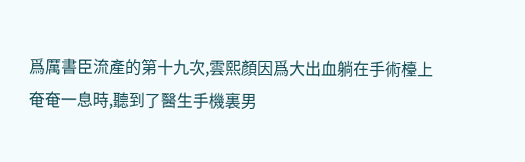爲厲書臣流產的第十九次,雲熙顏因爲大出血躺在手術檯上奄奄一息時,聽到了醫生手機裏男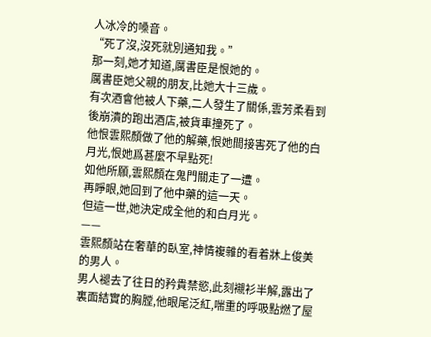人冰冷的嗓音。
“死了沒,沒死就別通知我。”
那一刻,她才知道,厲書臣是恨她的。
厲書臣她父親的朋友,比她大十三歲。
有次酒會他被人下藥,二人發生了關係,雲芳柔看到後崩潰的跑出酒店,被貨車撞死了。
他恨雲熙顏做了他的解藥,恨她間接害死了他的白月光,恨她爲甚麼不早點死!
如他所願,雲熙顏在鬼門關走了一遭。
再睜眼,她回到了他中藥的這一天。
但這一世,她決定成全他的和白月光。
——
雲熙顏站在奢華的臥室,神情複雜的看着牀上俊美的男人。
男人褪去了往日的矜貴禁慾,此刻襯衫半解,露出了裏面結實的胸膛,他眼尾泛紅,喘重的呼吸點燃了屋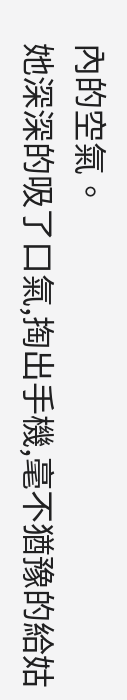內的空氣。
她深深的吸了口氣,掏出手機,毫不猶豫的給姑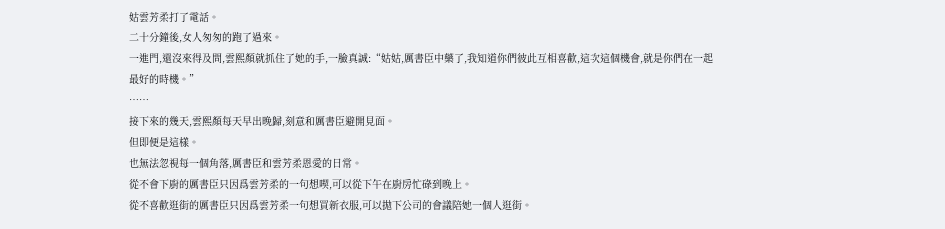姑雲芳柔打了電話。
二十分鐘後,女人匆匆的跑了過來。
一進門,還沒來得及問,雲熙顏就抓住了她的手,一臉真誠:“姑姑,厲書臣中藥了,我知道你們彼此互相喜歡,這次這個機會,就是你們在一起最好的時機。”
……
接下來的幾天,雲熙顏每天早出晚歸,刻意和厲書臣避開見面。
但即便是這樣。
也無法忽視每一個角落,厲書臣和雲芳柔恩愛的日常。
從不會下廚的厲書臣只因爲雲芳柔的一句想喫,可以從下午在廚房忙碌到晚上。
從不喜歡逛街的厲書臣只因爲雲芳柔一句想買新衣服,可以拋下公司的會議陪她一個人逛街。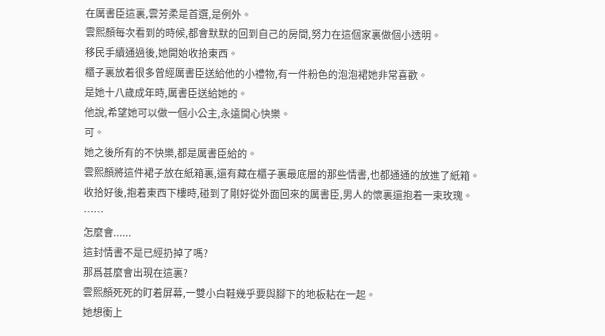在厲書臣這裏,雲芳柔是首選,是例外。
雲熙顏每次看到的時候,都會默默的回到自己的房間,努力在這個家裏做個小透明。
移民手續通過後,她開始收拾東西。
櫃子裏放着很多曾經厲書臣送給他的小禮物,有一件粉色的泡泡裙她非常喜歡。
是她十八歲成年時,厲書臣送給她的。
他說,希望她可以做一個小公主,永遠開心快樂。
可。
她之後所有的不快樂,都是厲書臣給的。
雲熙顏將這件裙子放在紙箱裏,還有藏在櫃子裏最底層的那些情書,也都通通的放進了紙箱。
收拾好後,抱着東西下樓時,碰到了剛好從外面回來的厲書臣,男人的懷裏還抱着一束玫瑰。
……
怎麼會......
這封情書不是已經扔掉了嗎?
那爲甚麼會出現在這裏?
雲熙顏死死的盯着屏幕,一雙小白鞋幾乎要與腳下的地板粘在一起。
她想衝上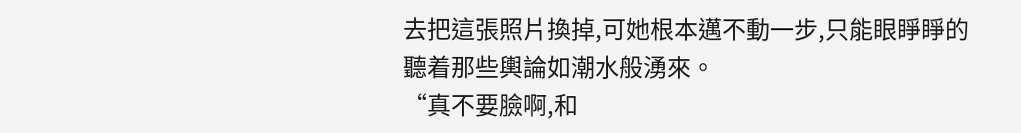去把這張照片換掉,可她根本邁不動一步,只能眼睜睜的聽着那些輿論如潮水般湧來。
“真不要臉啊,和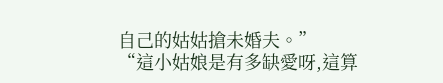自己的姑姑搶未婚夫。”
“這小姑娘是有多缺愛呀,這算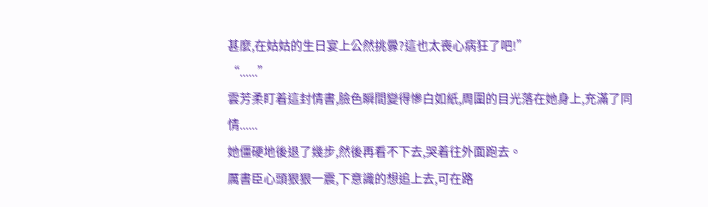甚麼,在姑姑的生日宴上公然挑釁?這也太喪心病狂了吧!”
“......”
雲芳柔盯着這封情書,臉色瞬間變得慘白如紙,周圍的目光落在她身上,充滿了同情......
她僵硬地後退了幾步,然後再看不下去,哭着往外面跑去。
厲書臣心頭狠狠一震,下意識的想追上去,可在路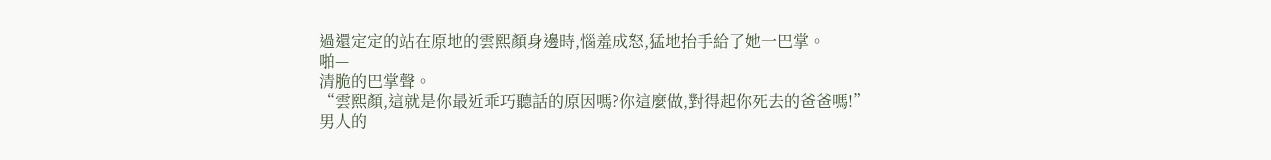過還定定的站在原地的雲熙顏身邊時,惱羞成怒,猛地抬手給了她一巴掌。
啪—
清脆的巴掌聲。
“雲熙顏,這就是你最近乖巧聽話的原因嗎?你這麼做,對得起你死去的爸爸嗎!”
男人的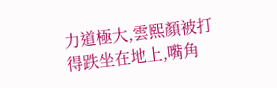力道極大,雲熙顏被打得跌坐在地上,嘴角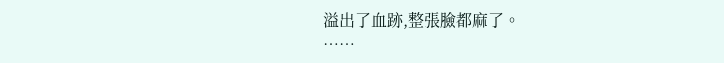溢出了血跡,整張臉都麻了。
……